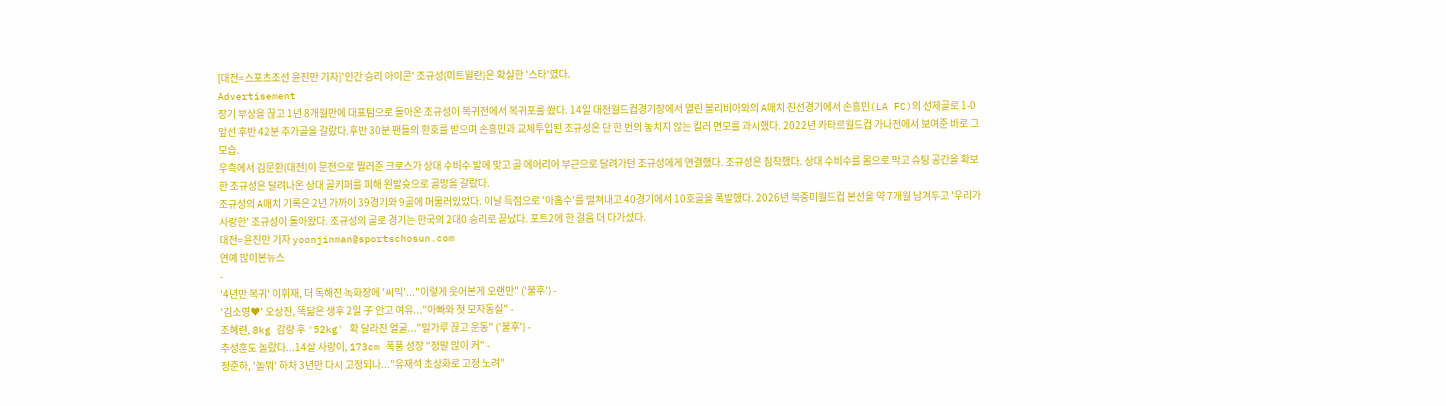[대전=스포츠조선 윤진만 기자]'인간 승리 아이콘' 조규성(미트윌란)은 확실한 '스타'였다.
Advertisement
장기 부상을 끊고 1년 8개월만에 대표팀으로 돌아온 조규성이 복귀전에서 복귀포를 쐈다. 14일 대전월드컵경기장에서 열린 볼리비아와의 A매치 친선경기에서 손흥민(LA FC)의 선제골로 1-0 앞선 후반 42분 추가골을 갈랐다.후반 30분 팬들의 환호를 받으며 손흥민과 교체투입된 조규성은 단 한 번의 놓치지 않는 킬러 면모를 과시했다. 2022년 카타르월드컵 가나전에서 보여준 바로 그 모습.
우측에서 김문환(대전)이 문전으로 찔러준 크로스가 상대 수비수 발에 맞고 골 에어리어 부근으로 달려가던 조규성에게 연결했다. 조규성은 침착했다. 상대 수비수를 몸으로 막고 슈팅 공간을 확보한 조규성은 달려나온 상대 골키퍼를 피해 왼발슛으로 골망을 갈랐다.
조규성의 A매치 기록은 2년 가까이 39경기와 9골에 머물러있었다. 이날 득점으로 '아홉수'를 떨쳐내고 40경기에서 10호골을 폭발했다. 2026년 북중미월드컵 본선을 약 7개월 남겨두고 '우리가 사랑한' 조규성이 돌아왔다. 조규성의 골로 경기는 한국의 2대0 승리로 끝났다. 포트2에 한 걸음 더 다가섰다.
대전=윤진만 기자 yoonjinman@sportschosun.com
연예 많이본뉴스
-
'4년만 복귀' 이휘재, 더 독해진 녹화장에 '씨익'..."이렇게 웃어본게 오랜만" ('불후') -
'김소영♥' 오상진, 똑닮은 생후 2일 子 안고 여유..."아빠와 첫 모자동실" -
조혜련, 8kg 감량 후 '52kg' 확 달라진 얼굴..."밀가루 끊고 운동" ('불후') -
추성훈도 놀랐다...14살 사랑이, 173cm 폭풍 성장 "정말 많이 커" -
정준하, '놀뭐' 하차 3년만 다시 고정되나..."유재석 초상화로 고정 노려"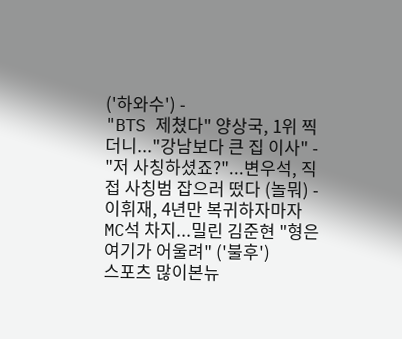('하와수') -
"BTS 제쳤다" 양상국, 1위 찍더니..."강남보다 큰 집 이사" -
"저 사칭하셨죠?"...변우석, 직접 사칭범 잡으러 떴다 (놀뭐) -
이휘재, 4년만 복귀하자마자 MC석 차지...밀린 김준현 "형은 여기가 어울려" ('불후')
스포츠 많이본뉴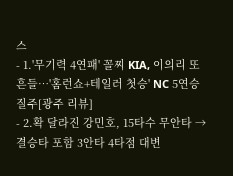스
- 1.'무기력 4연패' 꼴찌 KIA, 이의리 또 흔들…'홈런쇼+테일러 첫승' NC 5연승 질주[광주 리뷰]
- 2.확 달라진 강민호, 15타수 무안타 → 결승타 포함 3안타 4타점 대변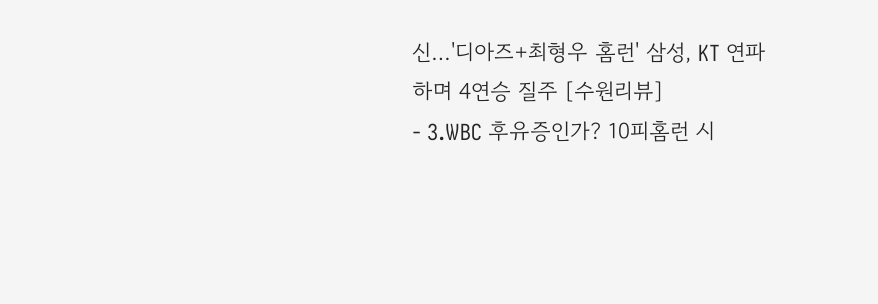신…'디아즈+최형우 홈런' 삼성, KT 연파하며 4연승 질주 [수원리뷰]
- 3.WBC 후유증인가? 10피홈런 시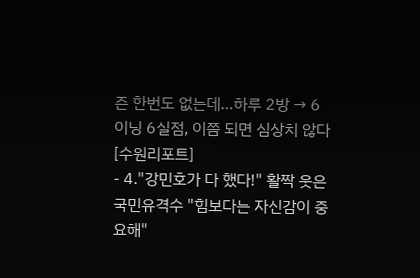즌 한번도 없는데…하루 2방 → 6이닝 6실점, 이쯤 되면 심상치 않다 [수원리포트]
- 4."강민호가 다 했다!" 활짝 웃은 국민유격수 "힘보다는 자신감이 중요해"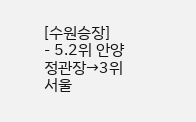[수원승장]
- 5.2위 안양 정관장→3위 서울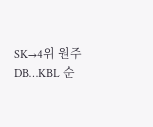SK→4위 원주 DB…KBL 순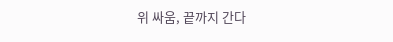위 싸움, 끝까지 간다